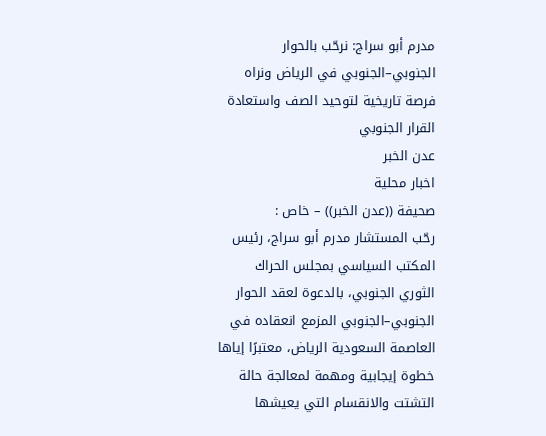مدرم أبو سراج: نرحّب بالحوار الجنوبي–الجنوبي في الرياض ونراه فرصة تاريخية لتوحيد الصف واستعادة القرار الجنوبي
عدن الخبر
اخبار محلية
صحيفة ((عدن الخبر)) – خاص :
رحّب المستشار مدرم أبو سراج، رئيس المكتب السياسي بمجلس الحراك الثوري الجنوبي، بالدعوة لعقد الحوار الجنوبي–الجنوبي المزمع انعقاده في العاصمة السعودية الرياض، معتبرًا إياها خطوة إيجابية ومهمة لمعالجة حالة التشتت والانقسام التي يعيشها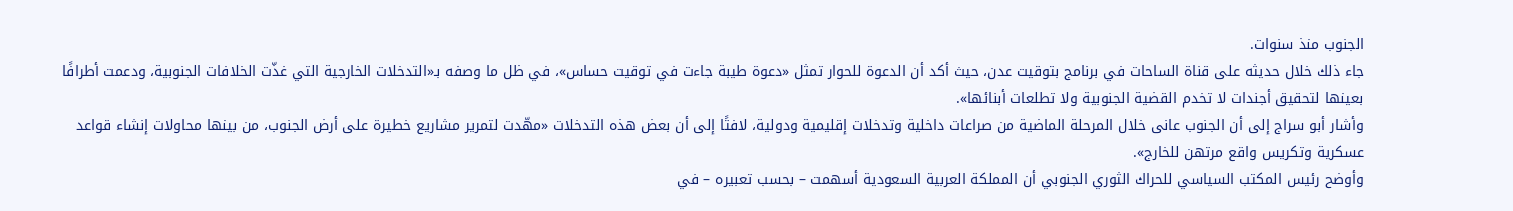الجنوب منذ سنوات.
جاء ذلك خلال حديثه على قناة الساحات في برنامج بتوقيت عدن، حيث أكد أن الدعوة للحوار تمثل «دعوة طيبة جاءت في توقيت حساس»، في ظل ما وصفه بـ«التدخلات الخارجية التي غذّت الخلافات الجنوبية، ودعمت أطرافًا بعينها لتحقيق أجندات لا تخدم القضية الجنوبية ولا تطلعات أبنائها».
وأشار أبو سراج إلى أن الجنوب عانى خلال المرحلة الماضية من صراعات داخلية وتدخلات إقليمية ودولية، لافتًا إلى أن بعض هذه التدخلات «مهّدت لتمرير مشاريع خطيرة على أرض الجنوب، من بينها محاولات إنشاء قواعد عسكرية وتكريس واقع مرتهن للخارج».
وأوضح رئيس المكتب السياسي للحراك الثوري الجنوبي أن المملكة العربية السعودية أسهمت – بحسب تعبيره – في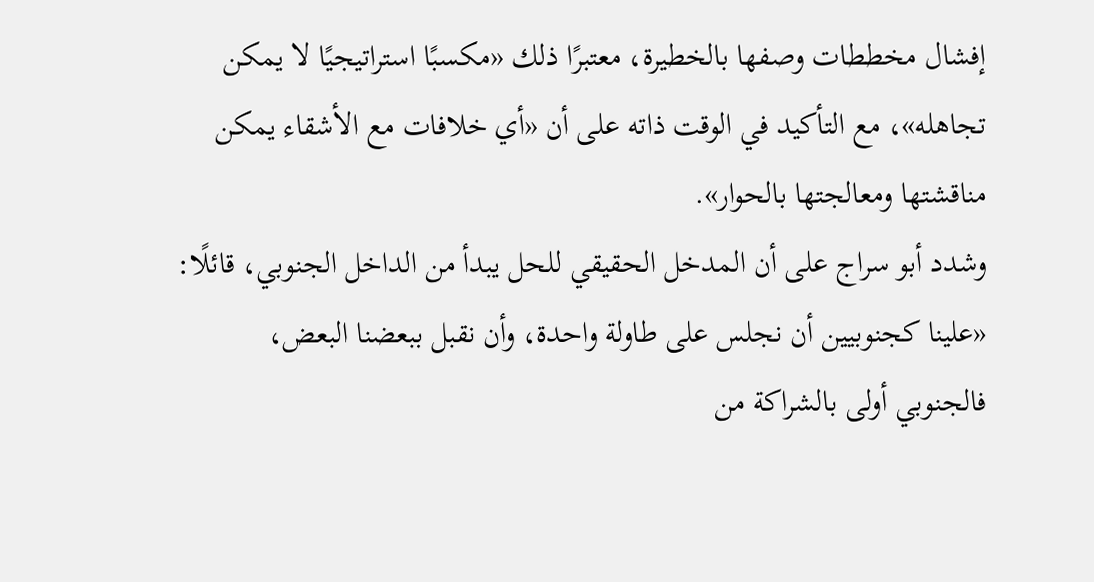إفشال مخططات وصفها بالخطيرة، معتبرًا ذلك «مكسبًا استراتيجيًا لا يمكن تجاهله»، مع التأكيد في الوقت ذاته على أن «أي خلافات مع الأشقاء يمكن مناقشتها ومعالجتها بالحوار».
وشدد أبو سراج على أن المدخل الحقيقي للحل يبدأ من الداخل الجنوبي، قائلًا:
«علينا كجنوبيين أن نجلس على طاولة واحدة، وأن نقبل ببعضنا البعض، فالجنوبي أولى بالشراكة من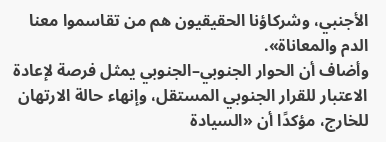الأجنبي، وشركاؤنا الحقيقيون هم من تقاسموا معنا الدم والمعاناة».
وأضاف أن الحوار الجنوبي–الجنوبي يمثل فرصة لإعادة الاعتبار للقرار الجنوبي المستقل، وإنهاء حالة الارتهان للخارج، مؤكدًا أن «السيادة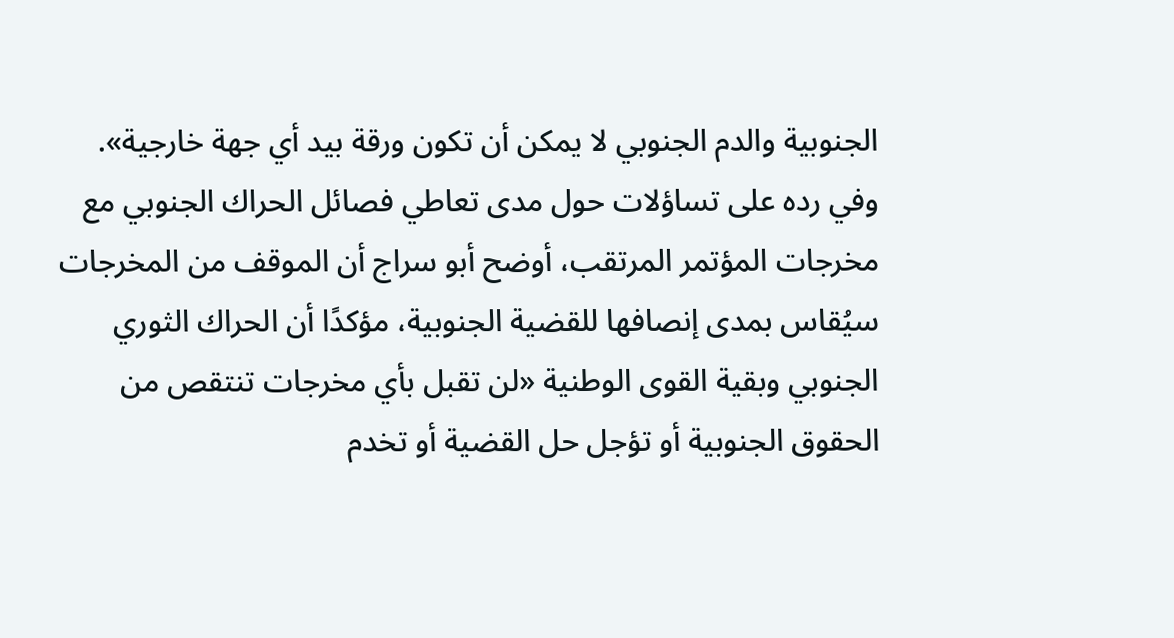الجنوبية والدم الجنوبي لا يمكن أن تكون ورقة بيد أي جهة خارجية».
وفي رده على تساؤلات حول مدى تعاطي فصائل الحراك الجنوبي مع مخرجات المؤتمر المرتقب، أوضح أبو سراج أن الموقف من المخرجات سيُقاس بمدى إنصافها للقضية الجنوبية، مؤكدًا أن الحراك الثوري الجنوبي وبقية القوى الوطنية «لن تقبل بأي مخرجات تنتقص من الحقوق الجنوبية أو تؤجل حل القضية أو تخدم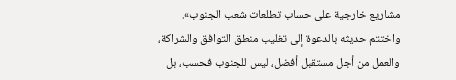مشاريع خارجية على حساب تطلعات شعب الجنوب».
واختتم حديثه بالدعوة إلى تغليب منطق التوافق والشراكة، والعمل من أجل مستقبل أفضل، ليس للجنوب فحسب، بل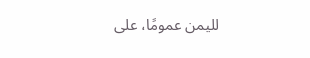لليمن عمومًا، على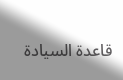قاعدة السيادة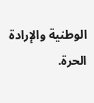الوطنية والإرادة الحرة.